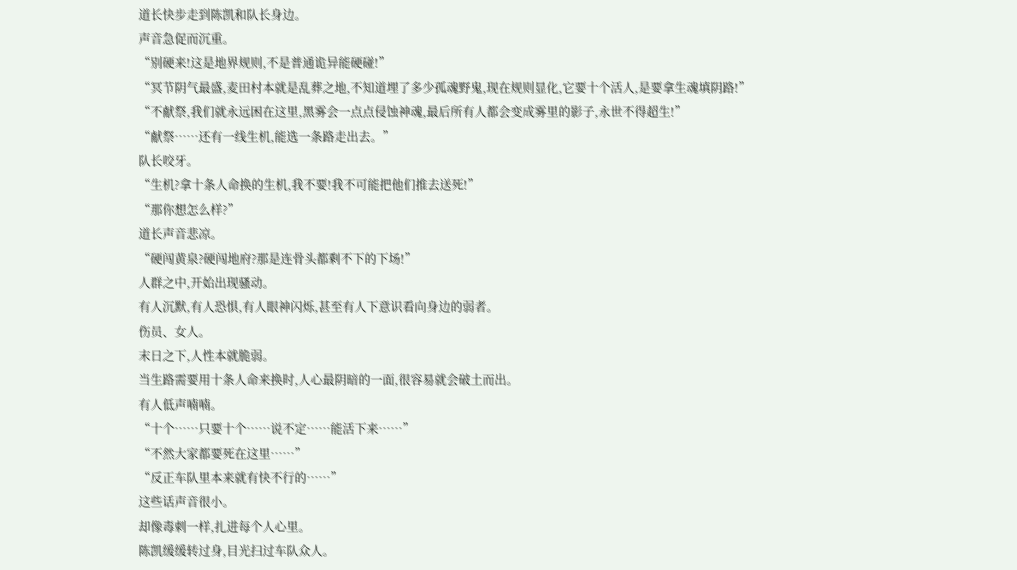道长快步走到陈凯和队长身边。
声音急促而沉重。
“别硬来!这是地界规则,不是普通诡异能硬碰!”
“冥节阴气最盛,麦田村本就是乱葬之地,不知道埋了多少孤魂野鬼,现在规则显化,它要十个活人,是要拿生魂填阴路!”
“不献祭,我们就永远困在这里,黑雾会一点点侵蚀神魂,最后所有人都会变成雾里的影子,永世不得超生!”
“献祭……还有一线生机,能选一条路走出去。”
队长咬牙。
“生机?拿十条人命换的生机,我不要!我不可能把他们推去送死!”
“那你想怎么样?”
道长声音悲凉。
“硬闯黄泉?硬闯地府?那是连骨头都剩不下的下场!”
人群之中,开始出现骚动。
有人沉默,有人恐惧,有人眼神闪烁,甚至有人下意识看向身边的弱者。
伤员、女人。
末日之下,人性本就脆弱。
当生路需要用十条人命来换时,人心最阴暗的一面,很容易就会破土而出。
有人低声喃喃。
“十个……只要十个……说不定……能活下来……”
“不然大家都要死在这里……”
“反正车队里本来就有快不行的……”
这些话声音很小。
却像毒刺一样,扎进每个人心里。
陈凯缓缓转过身,目光扫过车队众人。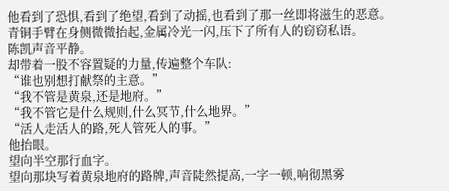他看到了恐惧,看到了绝望,看到了动摇,也看到了那一丝即将滋生的恶意。
青铜手臂在身侧微微抬起,金属冷光一闪,压下了所有人的窃窃私语。
陈凯声音平静。
却带着一股不容置疑的力量,传遍整个车队:
“谁也别想打献祭的主意。”
“我不管是黄泉,还是地府。”
“我不管它是什么规则,什么冥节,什么地界。”
“活人走活人的路,死人管死人的事。”
他抬眼。
望向半空那行血字。
望向那块写着黄泉地府的路牌,声音陡然提高,一字一顿,响彻黑雾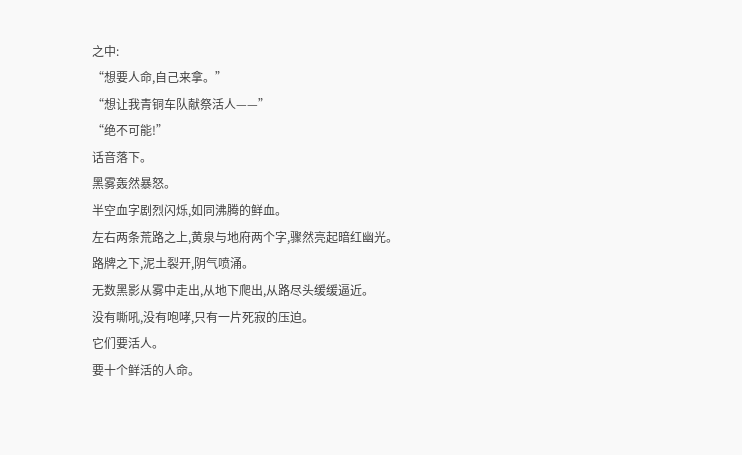之中:
“想要人命,自己来拿。”
“想让我青铜车队献祭活人——”
“绝不可能!”
话音落下。
黑雾轰然暴怒。
半空血字剧烈闪烁,如同沸腾的鲜血。
左右两条荒路之上,黄泉与地府两个字,骤然亮起暗红幽光。
路牌之下,泥土裂开,阴气喷涌。
无数黑影从雾中走出,从地下爬出,从路尽头缓缓逼近。
没有嘶吼,没有咆哮,只有一片死寂的压迫。
它们要活人。
要十个鲜活的人命。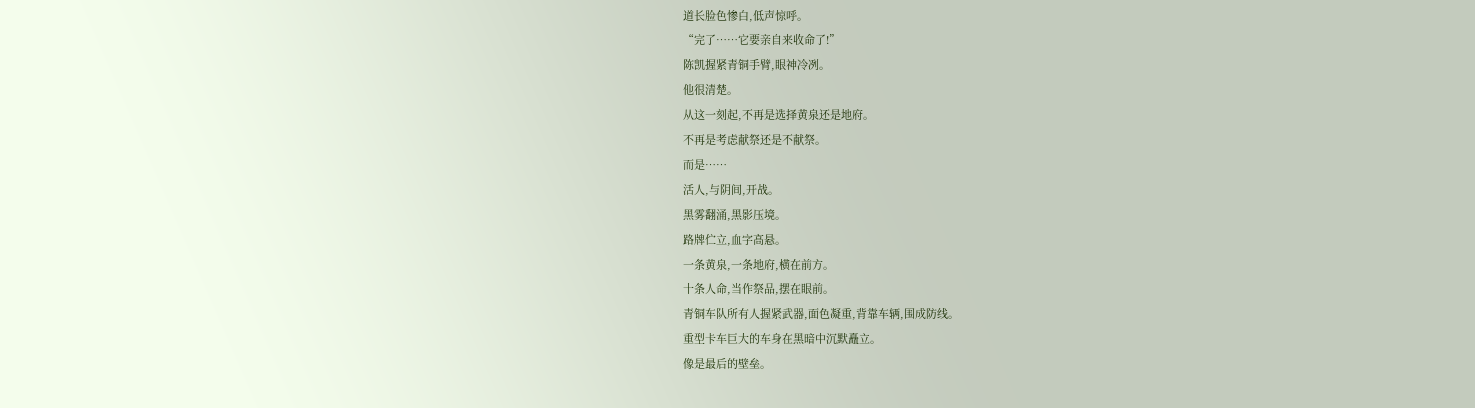道长脸色惨白,低声惊呼。
“完了……它要亲自来收命了!”
陈凯握紧青铜手臂,眼神冷冽。
他很清楚。
从这一刻起,不再是选择黄泉还是地府。
不再是考虑献祭还是不献祭。
而是……
活人,与阴间,开战。
黑雾翻涌,黑影压境。
路牌伫立,血字高悬。
一条黄泉,一条地府,横在前方。
十条人命,当作祭品,摆在眼前。
青铜车队所有人握紧武器,面色凝重,背靠车辆,围成防线。
重型卡车巨大的车身在黑暗中沉默矗立。
像是最后的壁垒。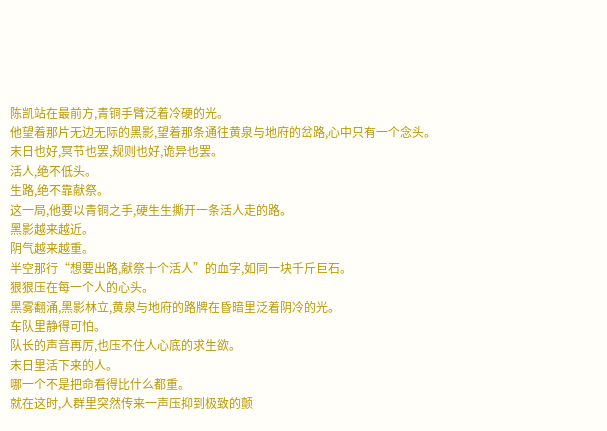陈凯站在最前方,青铜手臂泛着冷硬的光。
他望着那片无边无际的黑影,望着那条通往黄泉与地府的岔路,心中只有一个念头。
末日也好,冥节也罢,规则也好,诡异也罢。
活人,绝不低头。
生路,绝不靠献祭。
这一局,他要以青铜之手,硬生生撕开一条活人走的路。
黑影越来越近。
阴气越来越重。
半空那行“想要出路,献祭十个活人”的血字,如同一块千斤巨石。
狠狠压在每一个人的心头。
黑雾翻涌,黑影林立,黄泉与地府的路牌在昏暗里泛着阴冷的光。
车队里静得可怕。
队长的声音再厉,也压不住人心底的求生欲。
末日里活下来的人。
哪一个不是把命看得比什么都重。
就在这时,人群里突然传来一声压抑到极致的颤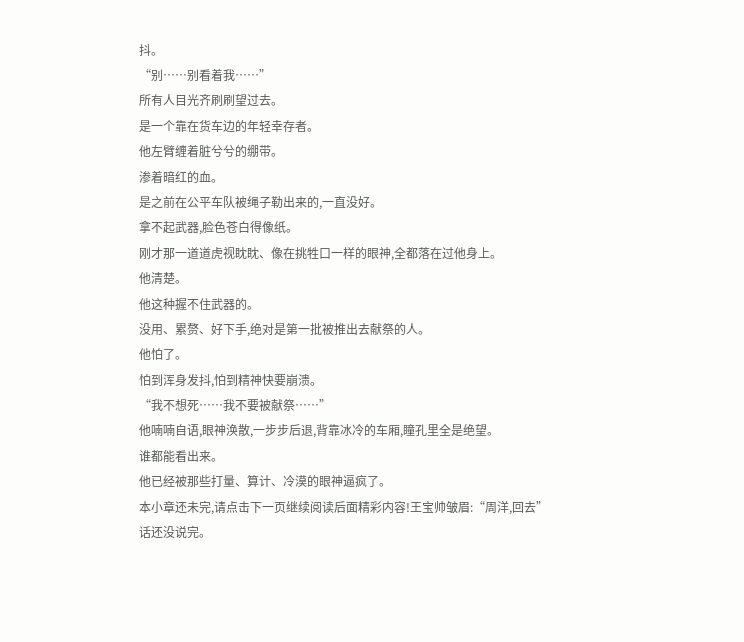抖。
“别……别看着我……”
所有人目光齐刷刷望过去。
是一个靠在货车边的年轻幸存者。
他左臂缠着脏兮兮的绷带。
渗着暗红的血。
是之前在公平车队被绳子勒出来的,一直没好。
拿不起武器,脸色苍白得像纸。
刚才那一道道虎视眈眈、像在挑牲口一样的眼神,全都落在过他身上。
他清楚。
他这种握不住武器的。
没用、累赘、好下手,绝对是第一批被推出去献祭的人。
他怕了。
怕到浑身发抖,怕到精神快要崩溃。
“我不想死……我不要被献祭……”
他喃喃自语,眼神涣散,一步步后退,背靠冰冷的车厢,瞳孔里全是绝望。
谁都能看出来。
他已经被那些打量、算计、冷漠的眼神逼疯了。
本小章还未完,请点击下一页继续阅读后面精彩内容!王宝帅皱眉:“周洋,回去”
话还没说完。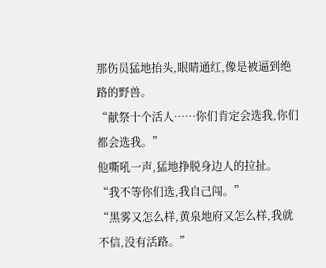那伤员猛地抬头,眼睛通红,像是被逼到绝路的野兽。
“献祭十个活人……你们肯定会选我,你们都会选我。”
他嘶吼一声,猛地挣脱身边人的拉扯。
“我不等你们选,我自己闯。”
“黑雾又怎么样,黄泉地府又怎么样,我就不信,没有活路。”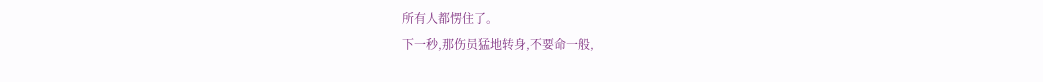所有人都愣住了。
下一秒,那伤员猛地转身,不要命一般,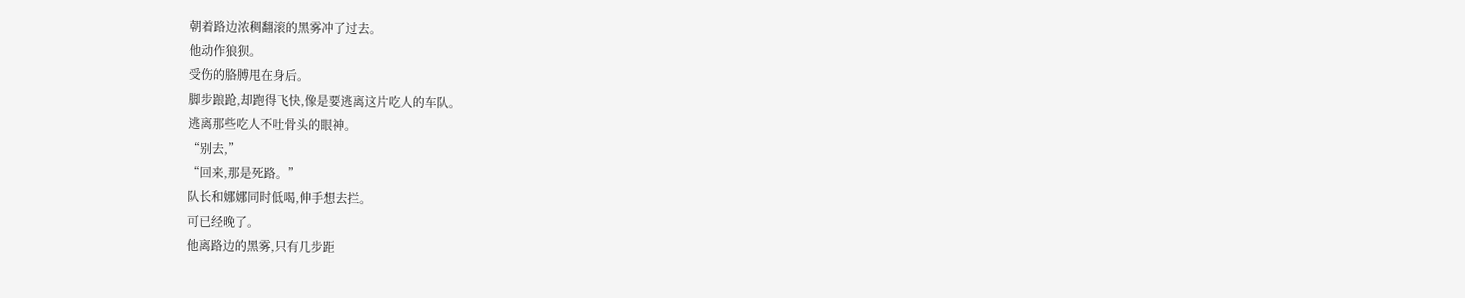朝着路边浓稠翻滚的黑雾冲了过去。
他动作狼狈。
受伤的胳膊甩在身后。
脚步踉跄,却跑得飞快,像是要逃离这片吃人的车队。
逃离那些吃人不吐骨头的眼神。
“别去,”
“回来,那是死路。”
队长和娜娜同时低喝,伸手想去拦。
可已经晚了。
他离路边的黑雾,只有几步距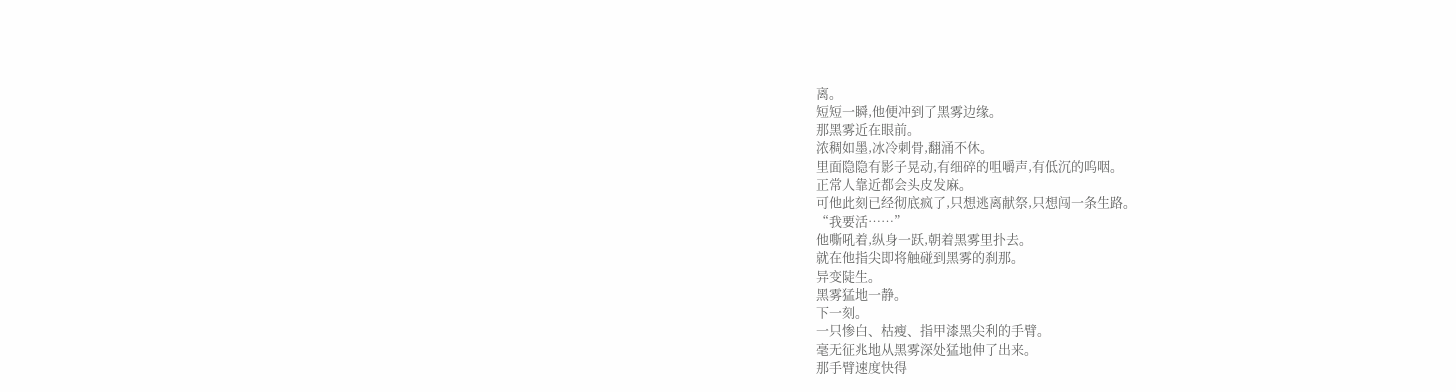离。
短短一瞬,他便冲到了黑雾边缘。
那黑雾近在眼前。
浓稠如墨,冰冷刺骨,翻涌不休。
里面隐隐有影子晃动,有细碎的咀嚼声,有低沉的呜咽。
正常人靠近都会头皮发麻。
可他此刻已经彻底疯了,只想逃离献祭,只想闯一条生路。
“我要活……”
他嘶吼着,纵身一跃,朝着黑雾里扑去。
就在他指尖即将触碰到黑雾的刹那。
异变陡生。
黑雾猛地一静。
下一刻。
一只惨白、枯瘦、指甲漆黑尖利的手臂。
毫无征兆地从黑雾深处猛地伸了出来。
那手臂速度快得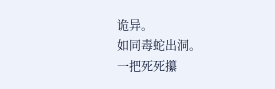诡异。
如同毒蛇出洞。
一把死死攥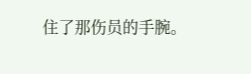住了那伤员的手腕。